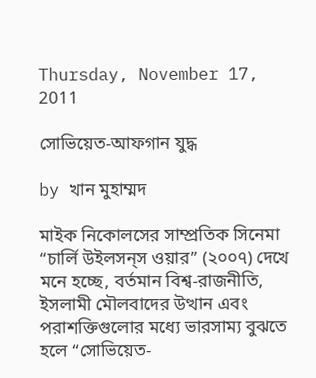Thursday, November 17, 2011

সোভিয়েত-আফগান যুদ্ধ

by খান মুহাম্মদ

মাইক নিকোলসের সাম্প্রতিক সিনেমা “চার্লি উইলসন্‌স ওয়ার” (২০০৭) দেখে মনে হচ্ছে, বর্তমান বিশ্ব-রাজনীতি, ইসলামী মৌলবাদের উত্থান এবং পরাশক্তিগুলোর মধ্যে ভারসাম্য বুঝতে হলে “সোভিয়েত-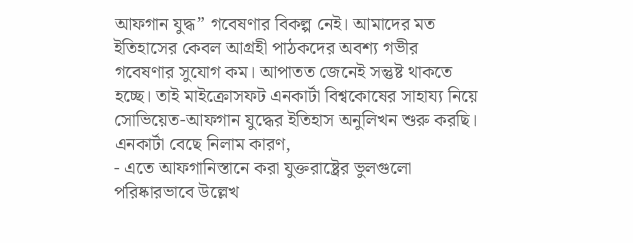আফগান যুদ্ধ” গবেষণার বিকল্প নেই। আমাদের মত ইতিহাসের কেবল আগ্রহী পাঠকদের অবশ্য গভীর গবেষণার সুযোগ কম। আপাতত জেনেই সন্তুষ্ট থাকতে হচ্ছে। তাই মাইক্রোসফট এনকার্টা বিশ্বকোষের সাহায্য নিয়ে সোভিয়েত-আফগান যুদ্ধের ইতিহাস অনুলিখন শুরু করছি। এনকার্টা বেছে নিলাম কারণ,
- এতে আফগানিস্তানে করা যুক্তরাষ্ট্রের ভুলগুলো পরিষ্কারভাবে উল্লেখ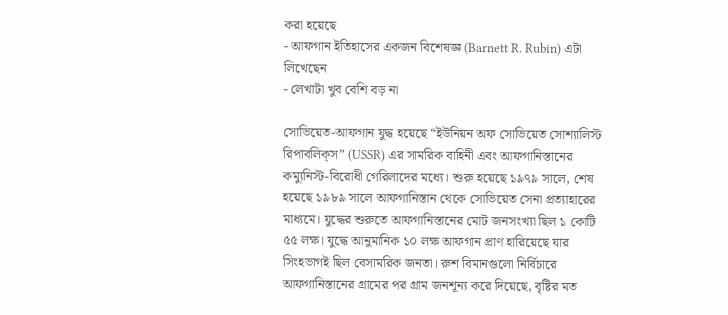করা হয়েছে
- আফগান ইতিহাসের একজন বিশেষজ্ঞ (Barnett R. Rubin) এটা লিখেছেন
- লেখাটা খুব বেশি বড় না

সোভিয়েত-আফগান যুদ্ধ হয়েছে “ইউনিয়ন অফ সোভিয়েত সোশ্যালিস্ট রিপাবলিক্‌স” (USSR) এর সামরিক বাহিনী এবং আফগানিস্তানের কম্যুনিস্ট-বিরোধী গেরিলাদের মধ্যে। শুরু হয়েছে ১৯৭৯ সালে, শেষ হয়েছে ১৯৮৯ সালে আফগানিস্তান থেকে সোভিয়েত সেনা প্রত্যাহারের মাধ্যমে। যুদ্ধের শুরুতে আফগানিস্তানের মোট জনসংখ্যা ছিল ১ কোটি ৫৫ লক্ষ। যুদ্ধে আনুমানিক ১০ লক্ষ আফগান প্রাণ হারিয়েছে যার সিংহভাগই ছিল বেসামরিক জনতা। রুশ বিমানগুলো নির্বিচারে আফগানিস্তানের গ্রামের পর গ্রাম জনশূন্য করে দিয়েছে, বৃষ্টির মত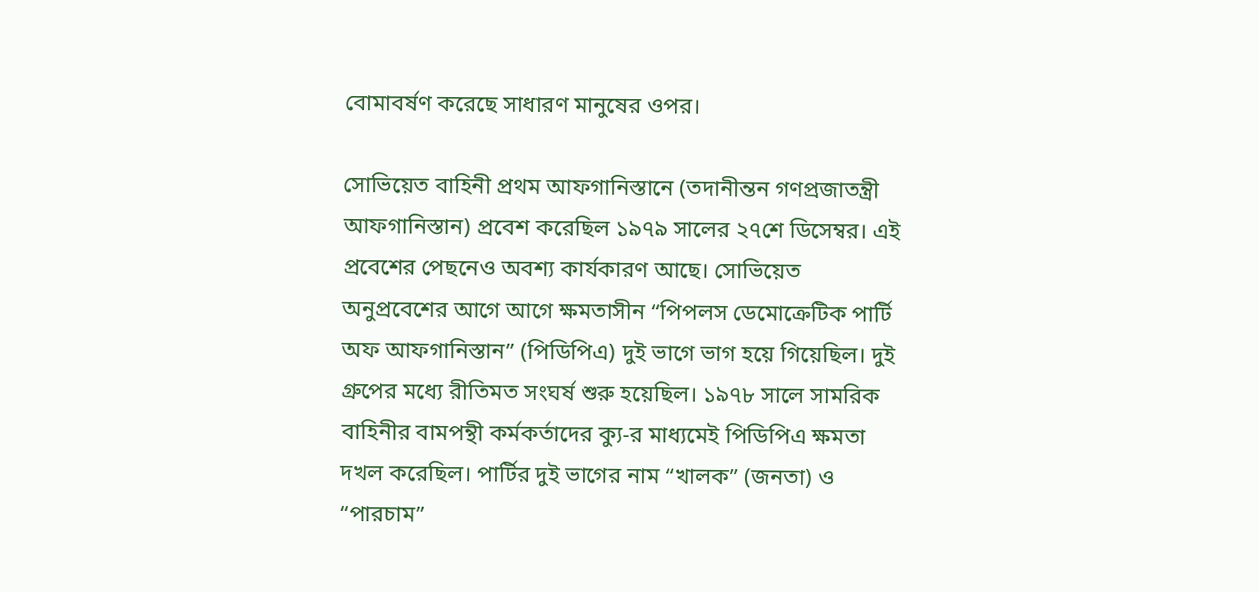বোমাবর্ষণ করেছে সাধারণ মানুষের ওপর।

সোভিয়েত বাহিনী প্রথম আফগানিস্তানে (তদানীন্তন গণপ্রজাতন্ত্রী আফগানিস্তান) প্রবেশ করেছিল ১৯৭৯ সালের ২৭শে ডিসেম্বর। এই প্রবেশের পেছনেও অবশ্য কার্যকারণ আছে। সোভিয়েত অনুপ্রবেশের আগে আগে ক্ষমতাসীন “পিপলস ডেমোক্রেটিক পার্টি অফ আফগানিস্তান” (পিডিপিএ) দুই ভাগে ভাগ হয়ে গিয়েছিল। দুই গ্রুপের মধ্যে রীতিমত সংঘর্ষ শুরু হয়েছিল। ১৯৭৮ সালে সামরিক বাহিনীর বামপন্থী কর্মকর্তাদের ক্যু-র মাধ্যমেই পিডিপিএ ক্ষমতা দখল করেছিল। পার্টির দুই ভাগের নাম “খালক” (জনতা) ও “পারচাম”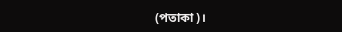(পতাকা)।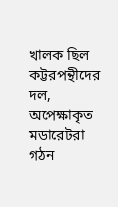খালক ছিল কট্টরপন্থীদের দল, অপেক্ষাকৃত মডারেটরা গঠন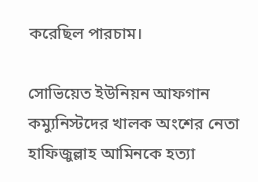করেছিল পারচাম।

সোভিয়েত ইউনিয়ন আফগান কম্যুনিস্টদের খালক অংশের নেতা হাফিজুল্লাহ আমিনকে হত্যা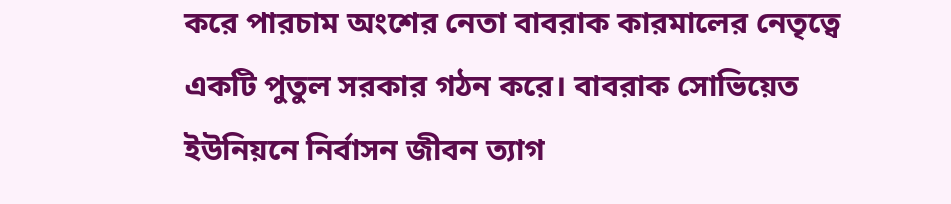করে পারচাম অংশের নেতা বাবরাক কারমালের নেতৃত্বে একটি পুতুল সরকার গঠন করে। বাবরাক সোভিয়েত ইউনিয়নে নির্বাসন জীবন ত্যাগ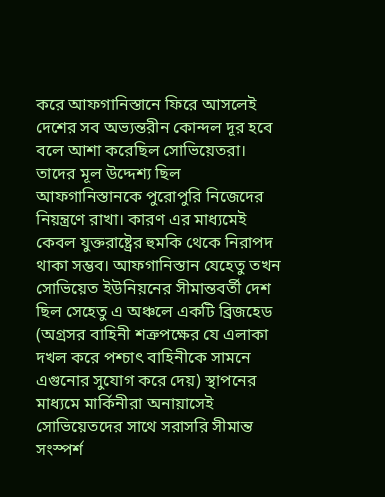করে আফগানিস্তানে ফিরে আসলেই দেশের সব অভ্যন্তরীন কোন্দল দূর হবে বলে আশা করেছিল সোভিয়েতরা। তাদের মূল উদ্দেশ্য ছিল আফগানিস্তানকে পুরোপুরি নিজেদের নিয়ন্ত্রণে রাখা। কারণ এর মাধ্যমেই কেবল যুক্তরাষ্ট্রের হুমকি থেকে নিরাপদ থাকা সম্ভব। আফগানিস্তান যেহেতু তখন সোভিয়েত ইউনিয়নের সীমান্তবর্তী দেশ ছিল সেহেতু এ অঞ্চলে একটি ব্রিজহেড (অগ্রসর বাহিনী শত্রুপক্ষের যে এলাকা দখল করে পশ্চাৎ বাহিনীকে সামনে এগুনোর সুযোগ করে দেয়) স্থাপনের মাধ্যমে মার্কিনীরা অনায়াসেই সোভিয়েতদের সাথে সরাসরি সীমান্ত সংস্পর্শ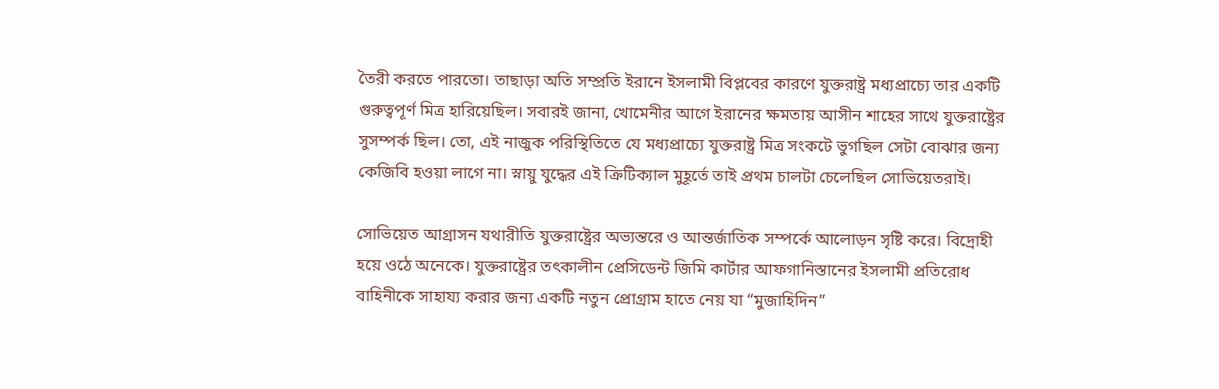তৈরী করতে পারতো। তাছাড়া অতি সম্প্রতি ইরানে ইসলামী বিপ্লবের কারণে যুক্তরাষ্ট্র মধ্যপ্রাচ্যে তার একটি গুরুত্বপূর্ণ মিত্র হারিয়েছিল। সবারই জানা, খোমেনীর আগে ইরানের ক্ষমতায় আসীন শাহের সাথে যুক্তরাষ্ট্রের সুসম্পর্ক ছিল। তো, এই নাজুক পরিস্থিতিতে যে মধ্যপ্রাচ্যে যুক্তরাষ্ট্র মিত্র সংকটে ভুগছিল সেটা বোঝার জন্য কেজিবি হওয়া লাগে না। স্নায়ু যুদ্ধের এই ক্রিটিক্যাল মুহূর্তে তাই প্রথম চালটা চেলেছিল সোভিয়েতরাই।

সোভিয়েত আগ্রাসন যথারীতি যুক্তরাষ্ট্রের অভ্যন্তরে ও আন্তর্জাতিক সম্পর্কে আলোড়ন সৃষ্টি করে। বিদ্রোহী হয়ে ওঠে অনেকে। যুক্তরাষ্ট্রের তৎকালীন প্রেসিডেন্ট জিমি কার্টার আফগানিস্তানের ইসলামী প্রতিরোধ বাহিনীকে সাহায্য করার জন্য একটি নতুন প্রোগ্রাম হাতে নেয় যা “মুজাহিদিন”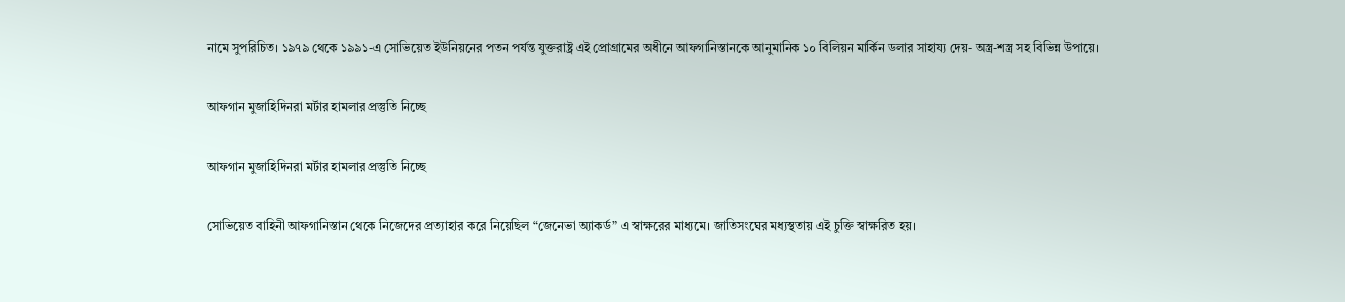নামে সুপরিচিত। ১৯৭৯ থেকে ১৯৯১-এ সোভিয়েত ইউনিয়নের পতন পর্যন্ত যুক্তরাষ্ট্র এই প্রোগ্রামের অধীনে আফগানিস্তানকে আনুমানিক ১০ বিলিয়ন মার্কিন ডলার সাহায্য দেয়- অস্ত্র-শস্ত্র সহ বিভিন্ন উপায়ে।

আফগান মুজাহিদিনরা মর্টার হামলার প্রস্তুতি নিচ্ছে

আফগান মুজাহিদিনরা মর্টার হামলার প্রস্তুতি নিচ্ছে

সোভিয়েত বাহিনী আফগানিস্তান থেকে নিজেদের প্রত্যাহার করে নিয়েছিল “জেনেভা অ্যাকর্ড” এ স্বাক্ষরের মাধ্যমে। জাতিসংঘের মধ্যস্থতায় এই চুক্তি স্বাক্ষরিত হয়।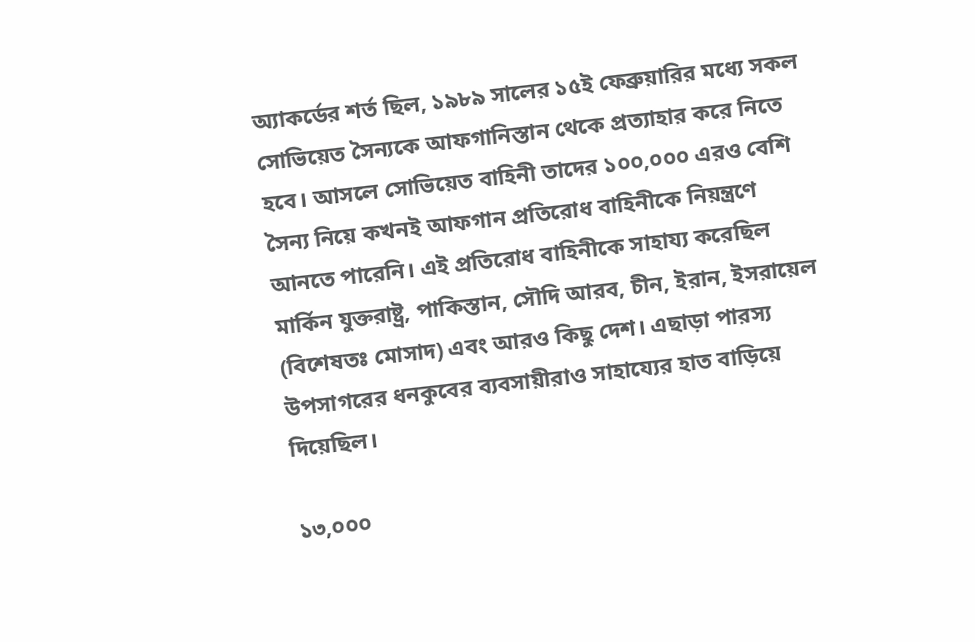অ্যাকর্ডের শর্ত ছিল, ১৯৮৯ সালের ১৫ই ফেব্রুয়ারির মধ্যে সকল সোভিয়েত সৈন্যকে আফগানিস্তান থেকে প্রত্যাহার করে নিতে হবে। আসলে সোভিয়েত বাহিনী তাদের ১০০,০০০ এরও বেশি সৈন্য নিয়ে কখনই আফগান প্রতিরোধ বাহিনীকে নিয়ন্ত্রণে আনতে পারেনি। এই প্রতিরোধ বাহিনীকে সাহায্য করেছিল মার্কিন যুক্তরাষ্ট্র, পাকিস্তান, সৌদি আরব, চীন, ইরান, ইসরায়েল (বিশেষতঃ মোসাদ) এবং আরও কিছু দেশ। এছাড়া পারস্য উপসাগরের ধনকুবের ব্যবসায়ীরাও সাহায্যের হাত বাড়িয়ে দিয়েছিল।

১৩,০০০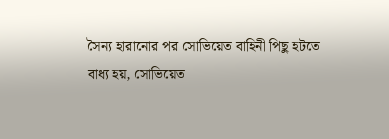সৈন্য হারানোর পর সোভিয়েত বাহিনী পিছু হটতে বাধ্য হয়, সোভিয়েত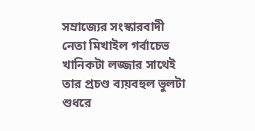সম্রাজ্যের সংস্কারবাদী নেতা মিখাইল গর্বাচেভ খানিকটা লজ্জার সাথেই তার প্রচণ্ড ব্যয়বহুল ভুলটা শুধরে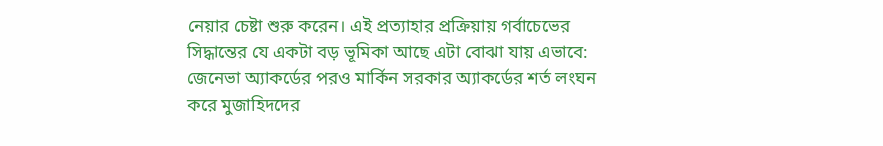নেয়ার চেষ্টা শুরু করেন। এই প্রত্যাহার প্রক্রিয়ায় গর্বাচেভের সিদ্ধান্তের যে একটা বড় ভূমিকা আছে এটা বোঝা যায় এভাবে: জেনেভা অ্যাকর্ডের পরও মার্কিন সরকার অ্যাকর্ডের শর্ত লংঘন করে মুজাহিদদের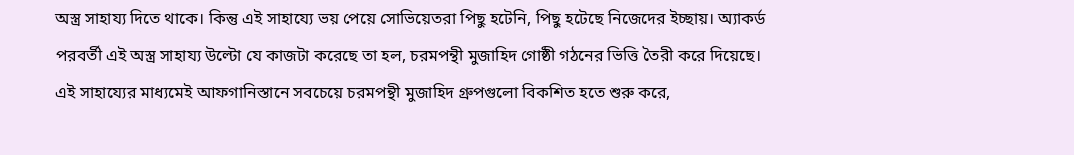অস্ত্র সাহায্য দিতে থাকে। কিন্তু এই সাহায্যে ভয় পেয়ে সোভিয়েতরা পিছু হটেনি, পিছু হটেছে নিজেদের ইচ্ছায়। অ্যাকর্ড পরবর্তী এই অস্ত্র সাহায্য উল্টো যে কাজটা করেছে তা হল, চরমপন্থী মুজাহিদ গোষ্ঠী গঠনের ভিত্তি তৈরী করে দিয়েছে। এই সাহায্যের মাধ্যমেই আফগানিস্তানে সবচেয়ে চরমপন্থী মুজাহিদ গ্রুপগুলো বিকশিত হতে শুরু করে,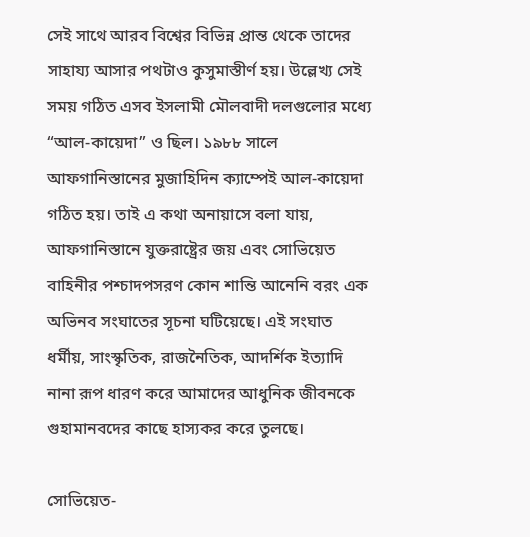সেই সাথে আরব বিশ্বের বিভিন্ন প্রান্ত থেকে তাদের সাহায্য আসার পথটাও কুসুমাস্তীর্ণ হয়। উল্লেখ্য সেই সময় গঠিত এসব ইসলামী মৌলবাদী দলগুলোর মধ্যে “আল-কায়েদা” ও ছিল। ১৯৮৮ সালে আফগানিস্তানের মুজাহিদিন ক্যাম্পেই আল-কায়েদা গঠিত হয়। তাই এ কথা অনায়াসে বলা যায়, আফগানিস্তানে যুক্তরাষ্ট্রের জয় এবং সোভিয়েত বাহিনীর পশ্চাদপসরণ কোন শান্তি আনেনি বরং এক অভিনব সংঘাতের সূচনা ঘটিয়েছে। এই সংঘাত ধর্মীয়, সাংস্কৃতিক, রাজনৈতিক, আদর্শিক ইত্যাদি নানা রূপ ধারণ করে আমাদের আধুনিক জীবনকে গুহামানবদের কাছে হাস্যকর করে তুলছে।

সোভিয়েত-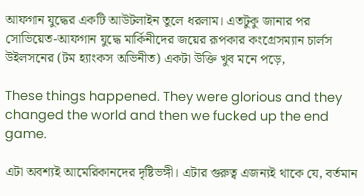আফগান যুদ্ধের একটি আউটলাইন তুলে ধরলাম। এতটুকু জানার পর সোভিয়েত-আফগান যুদ্ধে মার্কিনীদের জয়ের রূপকার কংগ্রেসম্যান চার্লস উইলসনের (টম হ্যাংকস অভিনীত) একটা উক্তি খুব মনে পড়ে,

These things happened. They were glorious and they changed the world and then we fucked up the end game.

এটা অবশ্যই আমেরিকানদের দৃষ্টিভঙ্গী। এটার গুরুত্ব এজন্যই থাকে যে, বর্তমান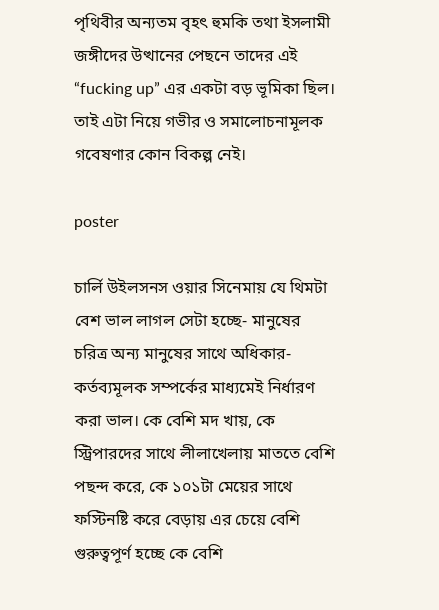পৃথিবীর অন্যতম বৃহৎ হুমকি তথা ইসলামী জঙ্গীদের উত্থানের পেছনে তাদের এই “fucking up” এর একটা বড় ভূমিকা ছিল। তাই এটা নিয়ে গভীর ও সমালোচনামূলক গবেষণার কোন বিকল্প নেই।

poster

চার্লি উইলসনস ওয়ার সিনেমায় যে থিমটা বেশ ভাল লাগল সেটা হচ্ছে- মানুষের চরিত্র অন্য মানুষের সাথে অধিকার-কর্তব্যমূলক সম্পর্কের মাধ্যমেই নির্ধারণ করা ভাল। কে বেশি মদ খায়, কে স্ট্রিপারদের সাথে লীলাখেলায় মাততে বেশি পছন্দ করে, কে ১০১টা মেয়ের সাথে ফস্টিনষ্টি করে বেড়ায় এর চেয়ে বেশি গুরুত্বপূর্ণ হচ্ছে কে বেশি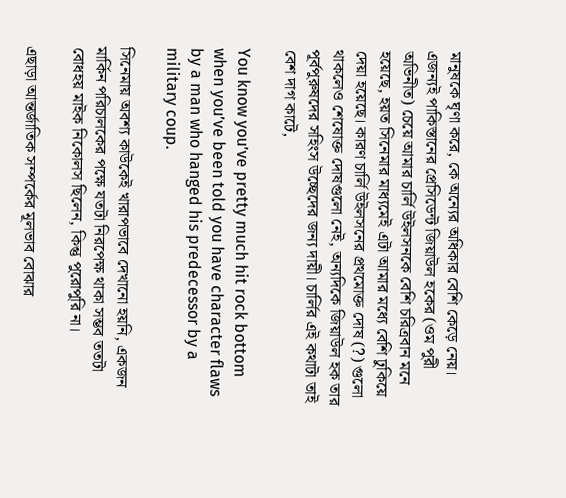মানুষকে ঘৃণা করে, কে অন্যের অধিকার বেশি কেড়ে নেয়। এজন্যই পাকিস্তানের প্রেসিডেন্ট জিয়াউল হকের (ওম পুরী অভিনীত) চেয়ে আমার চার্লি উইলসনকে বেশি চরিত্রবান মনে হয়েছে, হয়ত সিনেমার মাধ্যমেই এটা আমার মধ্যে বেশি ঢুকিয়ে দেয়া হয়েছে। কারণ চার্লি উইলসনের প্রথমোক্ত দোষ (?) গুলো থাকলেও শেষোক্ত দোষগুলো নেই, অন্যদিকে জিয়াউল হক তার পূর্বপুরুষদের সহিংস উচ্ছেদের জন্য দায়ী। চার্লির এই কথাটা তাই বেশ দাগ কাটে,

You know you’ve pretty much hit rock bottom when you’ve been told you have character flaws by a man who hanged his predecessor by a military coup.

সিনেমায় অবশ্য কাউকেই খারাপভাবে দেখানো হয়নি, একজন মার্কিন পরিচালকের পক্ষে যতটা নিরপেক্ষ থাকা সম্ভব ততটা বোধহয় মাইক নিকোলস ছিলেন, কিন্তু পুরোপুরি না।

এছাড়া আন্তর্জাতিক সম্পর্কের মূলভাব বোঝার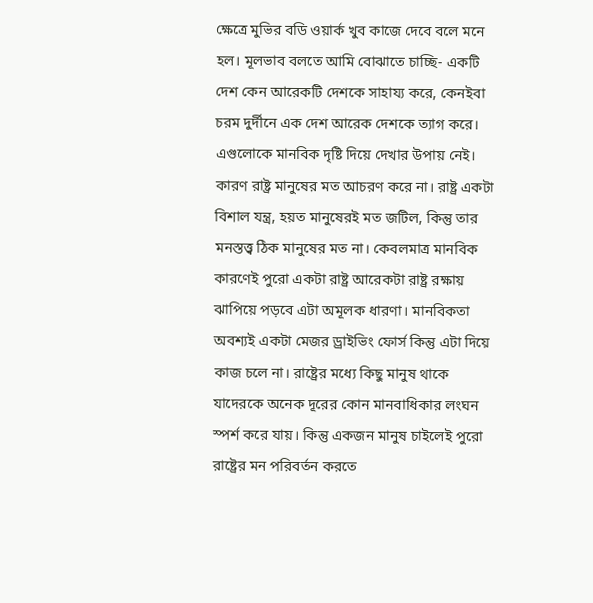ক্ষেত্রে মুভির বডি ওয়ার্ক খুব কাজে দেবে বলে মনে হল। মূলভাব বলতে আমি বোঝাতে চাচ্ছি- একটি দেশ কেন আরেকটি দেশকে সাহায্য করে, কেনইবা চরম দুর্দীনে এক দেশ আরেক দেশকে ত্যাগ করে। এগুলোকে মানবিক দৃষ্টি দিয়ে দেখার উপায় নেই। কারণ রাষ্ট্র মানুষের মত আচরণ করে না। রাষ্ট্র একটা বিশাল যন্ত্র, হয়ত মানুষেরই মত জটিল, কিন্তু তার মনস্তত্ত্ব ঠিক মানুষের মত না। কেবলমাত্র মানবিক কারণেই পুরো একটা রাষ্ট্র আরেকটা রাষ্ট্র রক্ষায় ঝাপিয়ে পড়বে এটা অমূলক ধারণা। মানবিকতা অবশ্যই একটা মেজর ড্রাইভিং ফোর্স কিন্তু এটা দিয়ে কাজ চলে না। রাষ্ট্রের মধ্যে কিছু মানুষ থাকে যাদেরকে অনেক দূরের কোন মানবাধিকার লংঘন স্পর্শ করে যায়। কিন্তু একজন মানুষ চাইলেই পুরো রাষ্ট্রের মন পরিবর্তন করতে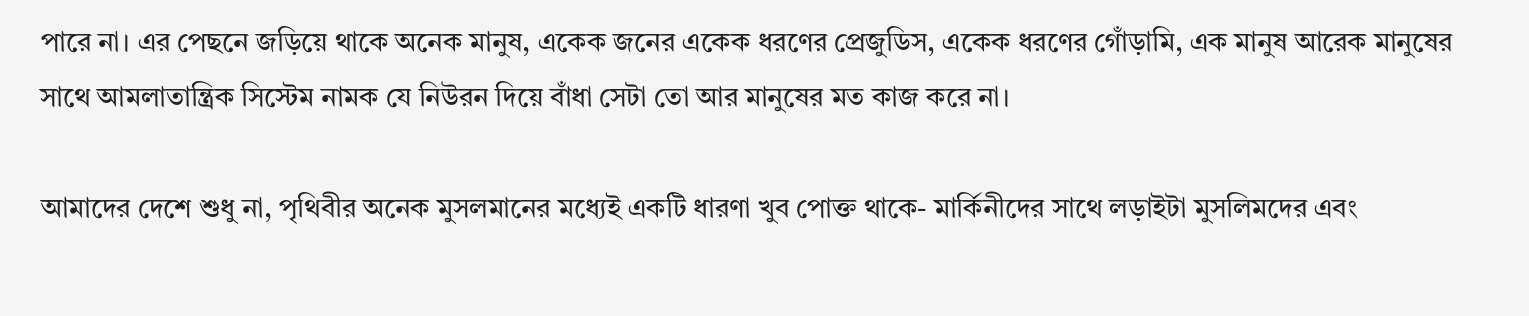পারে না। এর পেছনে জড়িয়ে থাকে অনেক মানুষ, একেক জনের একেক ধরণের প্রেজুডিস, একেক ধরণের গোঁড়ামি, এক মানুষ আরেক মানুষের সাথে আমলাতান্ত্রিক সিস্টেম নামক যে নিউরন দিয়ে বাঁধা সেটা তো আর মানুষের মত কাজ করে না।

আমাদের দেশে শুধু না, পৃথিবীর অনেক মুসলমানের মধ্যেই একটি ধারণা খুব পোক্ত থাকে- মার্কিনীদের সাথে লড়াইটা মুসলিমদের এবং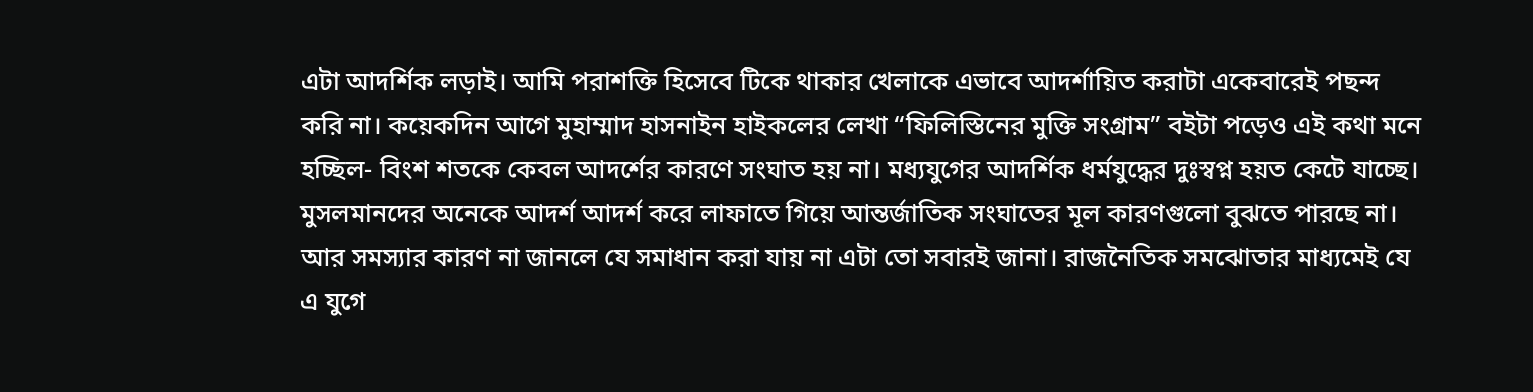এটা আদর্শিক লড়াই। আমি পরাশক্তি হিসেবে টিকে থাকার খেলাকে এভাবে আদর্শায়িত করাটা একেবারেই পছন্দ করি না। কয়েকদিন আগে মুহাম্মাদ হাসনাইন হাইকলের লেখা “ফিলিস্তিনের মুক্তি সংগ্রাম” বইটা পড়েও এই কথা মনে হচ্ছিল- বিংশ শতকে কেবল আদর্শের কারণে সংঘাত হয় না। মধ্যযুগের আদর্শিক ধর্মযুদ্ধের দুঃস্বপ্ন হয়ত কেটে যাচ্ছে। মুসলমানদের অনেকে আদর্শ আদর্শ করে লাফাতে গিয়ে আন্তর্জাতিক সংঘাতের মূল কারণগুলো বুঝতে পারছে না। আর সমস্যার কারণ না জানলে যে সমাধান করা যায় না এটা তো সবারই জানা। রাজনৈতিক সমঝোতার মাধ্যমেই যে এ যুগে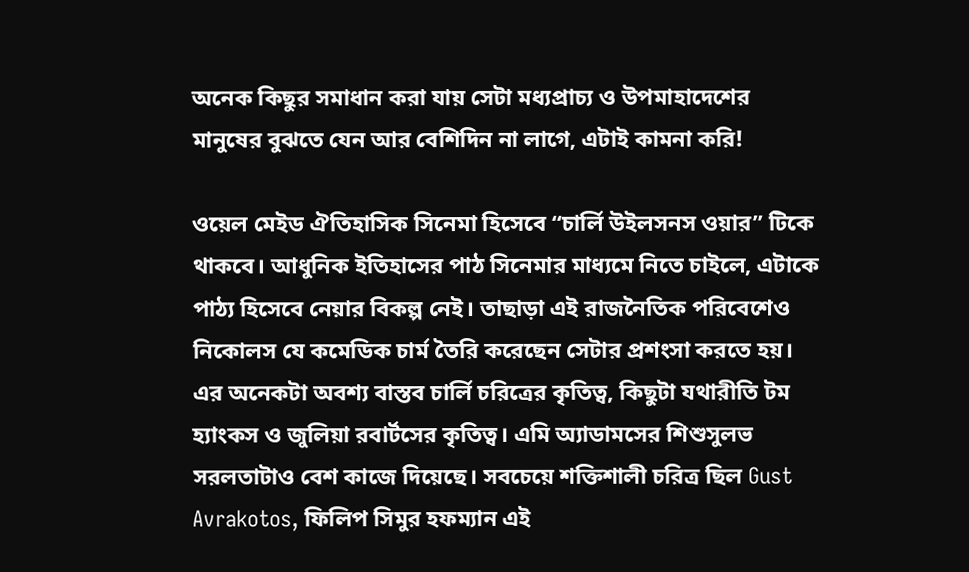অনেক কিছুর সমাধান করা যায় সেটা মধ্যপ্রাচ্য ও উপমাহাদেশের মানুষের বুঝতে যেন আর বেশিদিন না লাগে, এটাই কামনা করি!

ওয়েল মেইড ঐতিহাসিক সিনেমা হিসেবে “চার্লি উইলসনস ওয়ার” টিকে থাকবে। আধুনিক ইতিহাসের পাঠ সিনেমার মাধ্যমে নিতে চাইলে, এটাকে পাঠ্য হিসেবে নেয়ার বিকল্প নেই। তাছাড়া এই রাজনৈতিক পরিবেশেও নিকোলস যে কমেডিক চার্ম তৈরি করেছেন সেটার প্রশংসা করতে হয়। এর অনেকটা অবশ্য বাস্তব চার্লি চরিত্রের কৃতিত্ব, কিছুটা যথারীতি টম হ্যাংকস ও জুলিয়া রবার্টসের কৃতিত্ব। এমি অ্যাডামসের শিশুসুলভ সরলতাটাও বেশ কাজে দিয়েছে। সবচেয়ে শক্তিশালী চরিত্র ছিল Gust Avrakotos, ফিলিপ সিমুর হফম্যান এই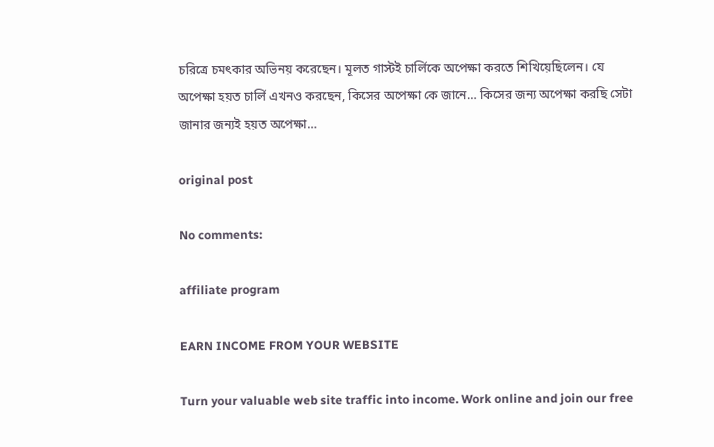চরিত্রে চমৎকার অভিনয় করেছেন। মূলত গাস্টই চার্লিকে অপেক্ষা করতে শিখিয়েছিলেন। যে অপেক্ষা হয়ত চার্লি এখনও করছেন, কিসের অপেক্ষা কে জানে… কিসের জন্য অপেক্ষা করছি সেটা জানার জন্যই হয়ত অপেক্ষা…

original post

No comments:

affiliate program

EARN INCOME FROM YOUR WEBSITE

Turn your valuable web site traffic into income. Work online and join our free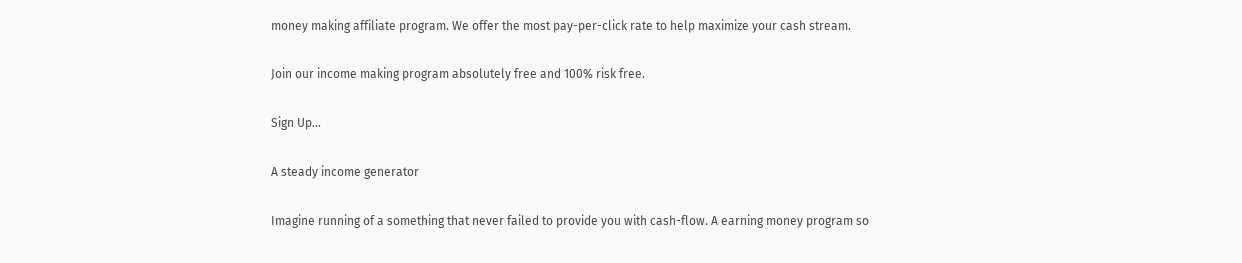money making affiliate program. We offer the most pay-per-click rate to help maximize your cash stream.

Join our income making program absolutely free and 100% risk free.

Sign Up...

A steady income generator

Imagine running of a something that never failed to provide you with cash-flow. A earning money program so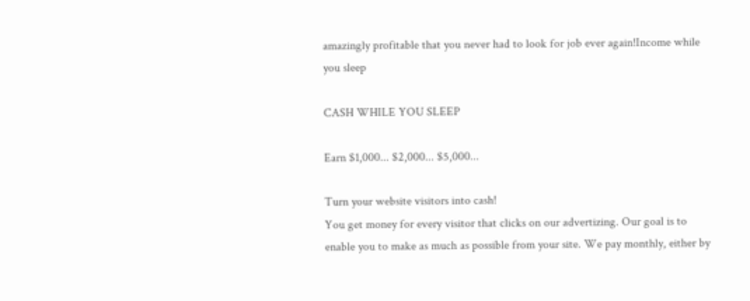amazingly profitable that you never had to look for job ever again!Income while you sleep

CASH WHILE YOU SLEEP

Earn $1,000... $2,000... $5,000...

Turn your website visitors into cash!
You get money for every visitor that clicks on our advertizing. Our goal is to enable you to make as much as possible from your site. We pay monthly, either by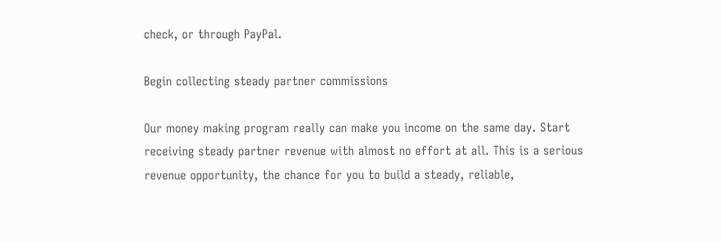check, or through PayPal.

Begin collecting steady partner commissions

Our money making program really can make you income on the same day. Start receiving steady partner revenue with almost no effort at all. This is a serious revenue opportunity, the chance for you to build a steady, reliable,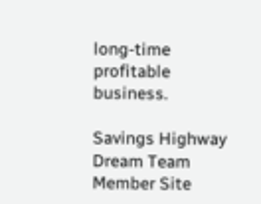long-time profitable business.

Savings Highway Dream Team Member Site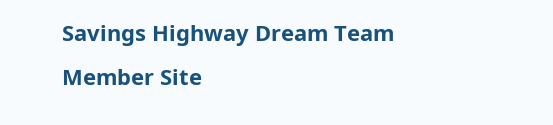Savings Highway Dream Team Member Site